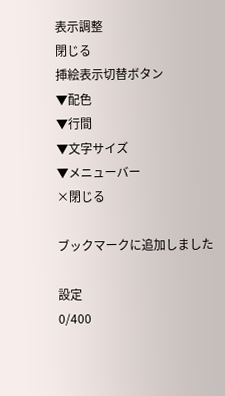表示調整
閉じる
挿絵表示切替ボタン
▼配色
▼行間
▼文字サイズ
▼メニューバー
×閉じる

ブックマークに追加しました

設定
0/400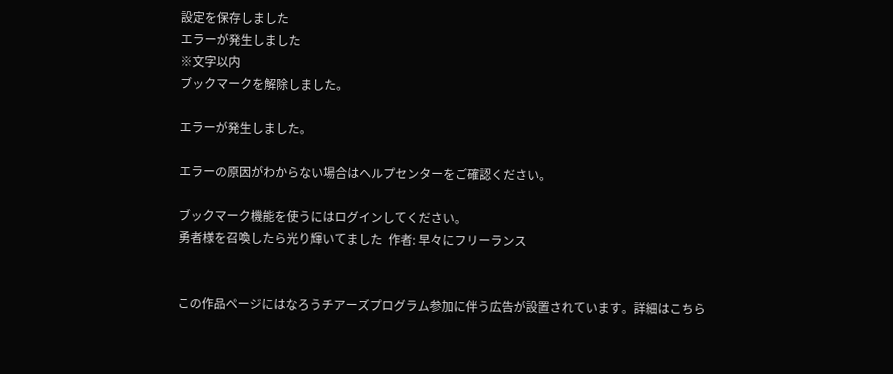設定を保存しました
エラーが発生しました
※文字以内
ブックマークを解除しました。

エラーが発生しました。

エラーの原因がわからない場合はヘルプセンターをご確認ください。

ブックマーク機能を使うにはログインしてください。
勇者様を召喚したら光り輝いてました  作者: 早々にフリーランス


この作品ページにはなろうチアーズプログラム参加に伴う広告が設置されています。詳細はこちら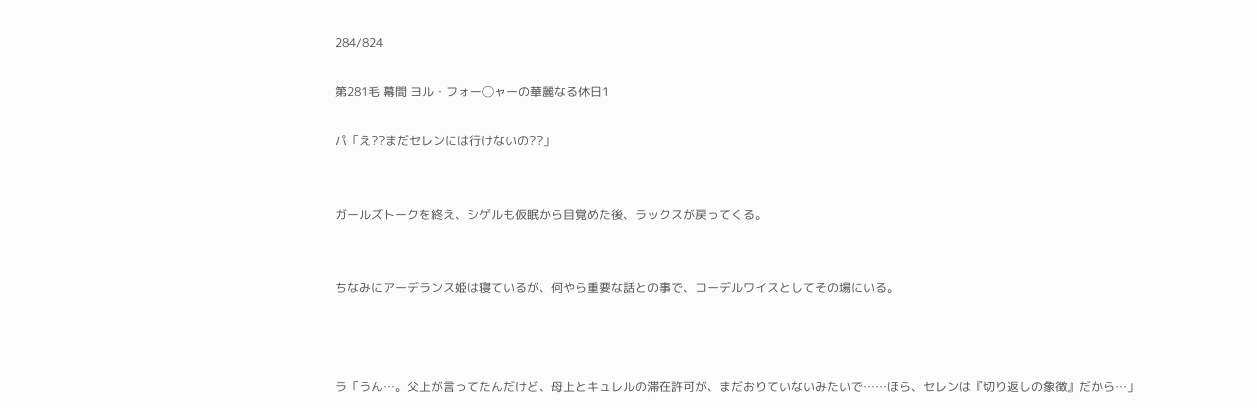284/824

第281毛 幕間 ヨル・フォー◯ャーの華麗なる休日1

パ「え??まだセレンには行けないの??」


ガールズトークを終え、シゲルも仮眠から目覚めた後、ラックスが戻ってくる。


ちなみにアーデランス姫は寝ているが、何やら重要な話との事で、コーデルワイスとしてその場にいる。



ラ「うん…。父上が言ってたんだけど、母上とキュレルの滞在許可が、まだおりていないみたいで……ほら、セレンは『切り返しの象徴』だから…」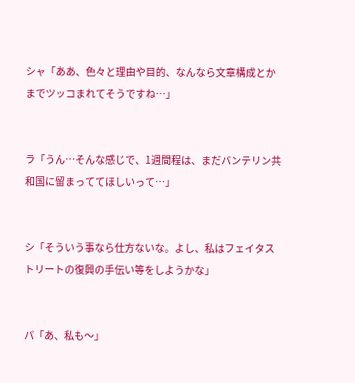シャ「ああ、色々と理由や目的、なんなら文章構成とかまでツッコまれてそうですね…」


ラ「うん…そんな感じで、1週間程は、まだバンテリン共和国に留まっててほしいって…」


シ「そういう事なら仕方ないな。よし、私はフェイタストリートの復興の手伝い等をしようかな」


パ「あ、私も〜」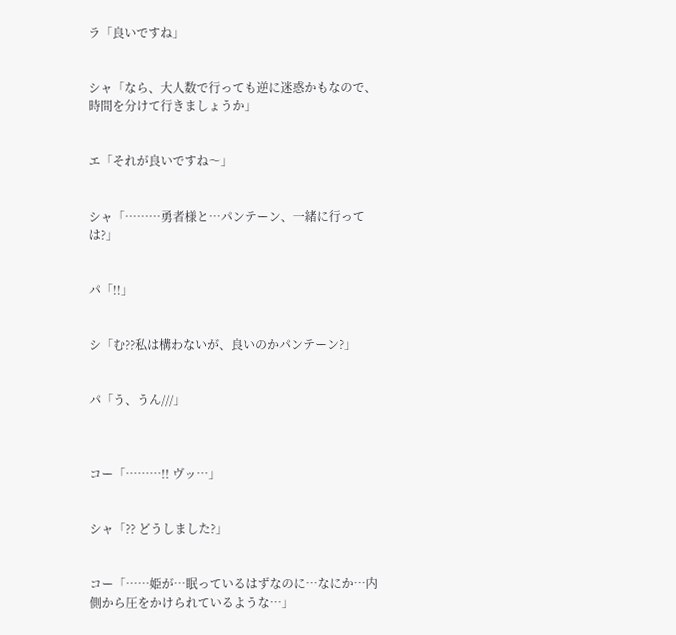ラ「良いですね」


シャ「なら、大人数で行っても逆に迷惑かもなので、時間を分けて行きましょうか」


エ「それが良いですね〜」


シャ「………勇者様と…パンテーン、一緒に行っては?」


パ「!!」


シ「む??私は構わないが、良いのかパンテーン?」


パ「う、うん///」



コー「………!! ヴッ…」


シャ「?? どうしました?」


コー「……姫が…眠っているはずなのに…なにか…内側から圧をかけられているような…」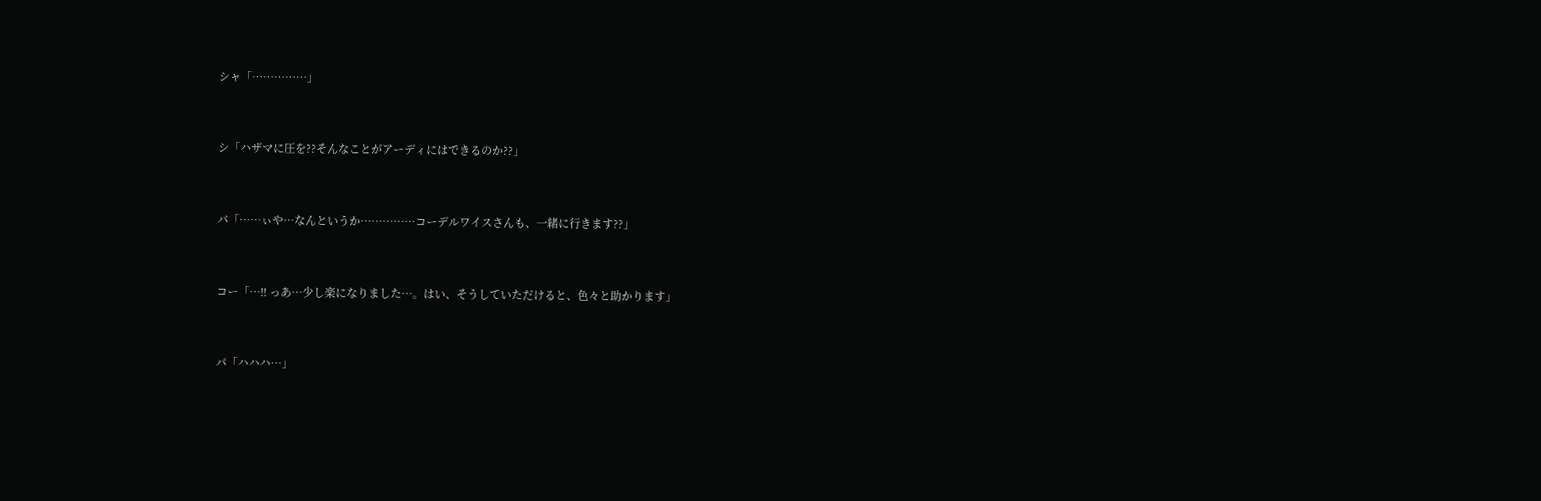シャ「……………」


シ「ハザマに圧を??そんなことがアーディにはできるのか??」


パ「……ぃや…なんというか……………コーデルワイスさんも、一緒に行きます??」


コー「…!! っあ…少し楽になりました…。はい、そうしていただけると、色々と助かります」


パ「ハハハ…」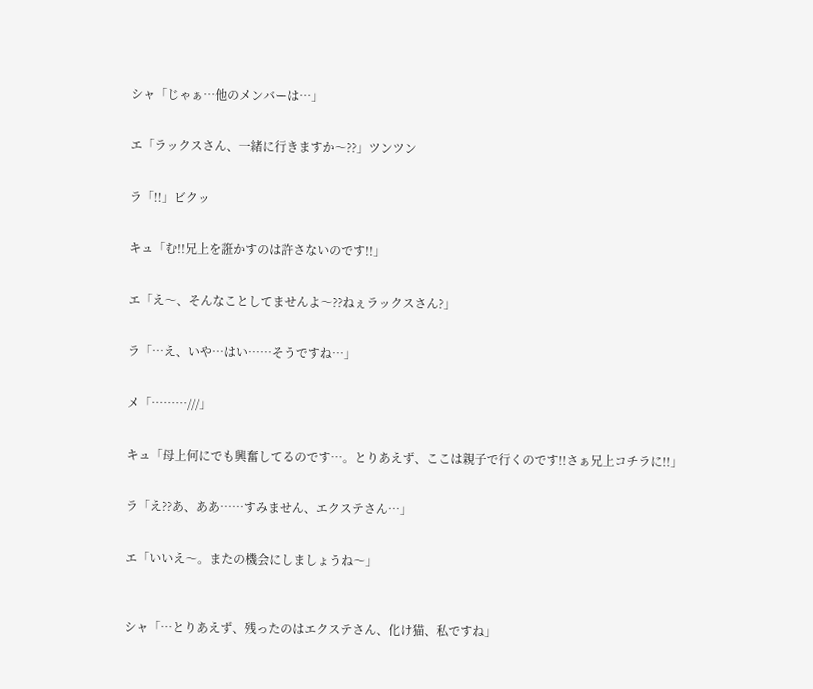シャ「じゃぁ…他のメンバーは…」


エ「ラックスさん、一緒に行きますか〜??」ツンツン


ラ「!!」ビクッ


キュ「む!!兄上を誑かすのは許さないのです!!」


エ「え〜、そんなことしてませんよ〜??ねぇラックスさん?」


ラ「…え、いや…はい……そうですね…」


メ「………///」


キュ「母上何にでも興奮してるのです…。とりあえず、ここは親子で行くのです!!さぁ兄上コチラに!!」


ラ「え??あ、ああ……すみません、エクステさん…」


エ「いいえ〜。またの機会にしましょうね〜」



シャ「…とりあえず、残ったのはエクステさん、化け猫、私ですね」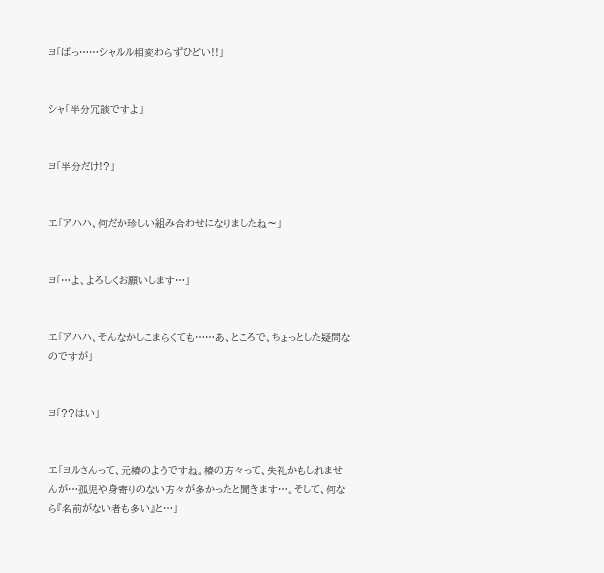ヨ「ばっ……シャルル相変わらずひどい!!」


シャ「半分冗談ですよ」


ヨ「半分だけ!?」


エ「アハハ、何だか珍しい組み合わせになりましたね〜」


ヨ「…よ、よろしくお願いします…」


エ「アハハ、そんなかしこまらくても……あ、ところで、ちょっとした疑問なのですが」


ヨ「??はい」


エ「ヨルさんって、元椿のようですね。椿の方々って、失礼かもしれませんが…孤児や身寄りのない方々が多かったと聞きます…。そして、何なら『名前がない者も多い』と…」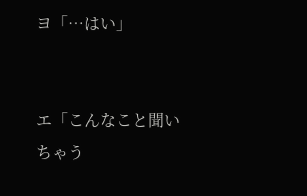ヨ「…はい」


エ「こんなこと聞いちゃう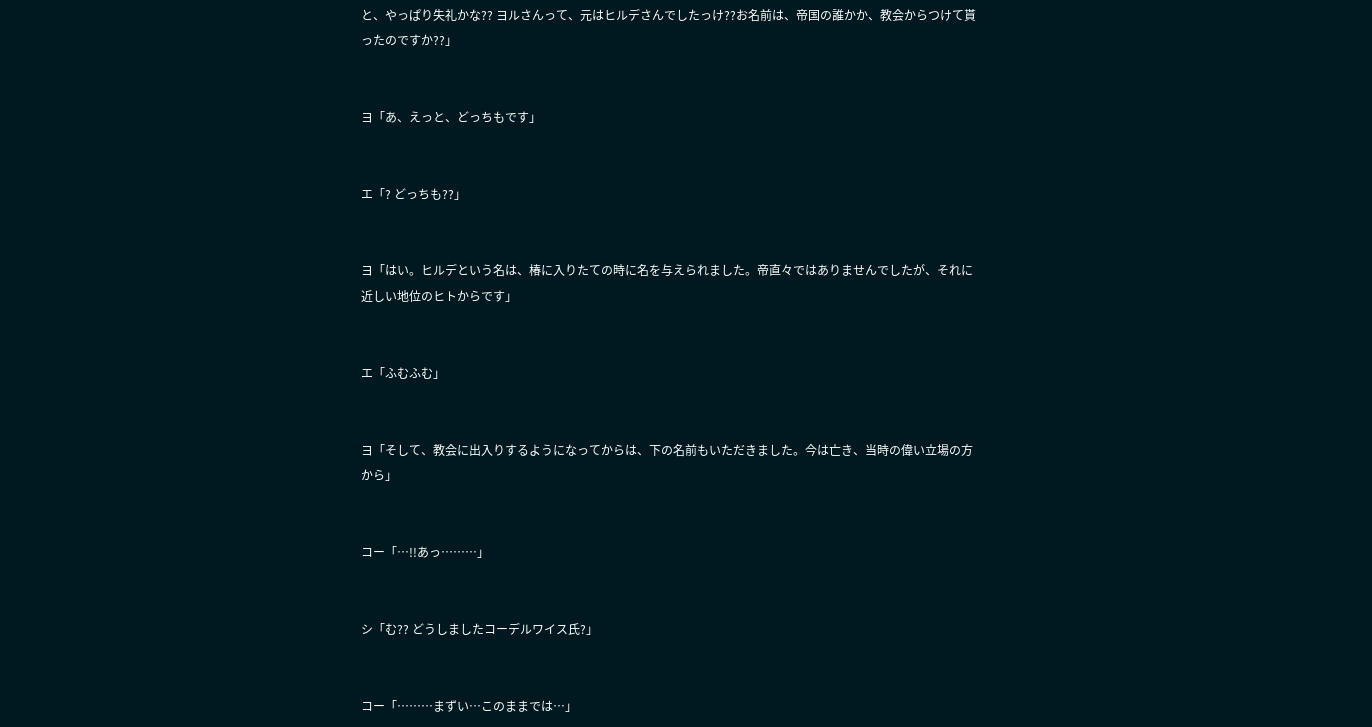と、やっぱり失礼かな?? ヨルさんって、元はヒルデさんでしたっけ??お名前は、帝国の誰かか、教会からつけて貰ったのですか??」


ヨ「あ、えっと、どっちもです」


エ「? どっちも??」


ヨ「はい。ヒルデという名は、椿に入りたての時に名を与えられました。帝直々ではありませんでしたが、それに近しい地位のヒトからです」


エ「ふむふむ」


ヨ「そして、教会に出入りするようになってからは、下の名前もいただきました。今は亡き、当時の偉い立場の方から」


コー「…!!あっ………」


シ「む?? どうしましたコーデルワイス氏?」


コー「………まずい…このままでは…」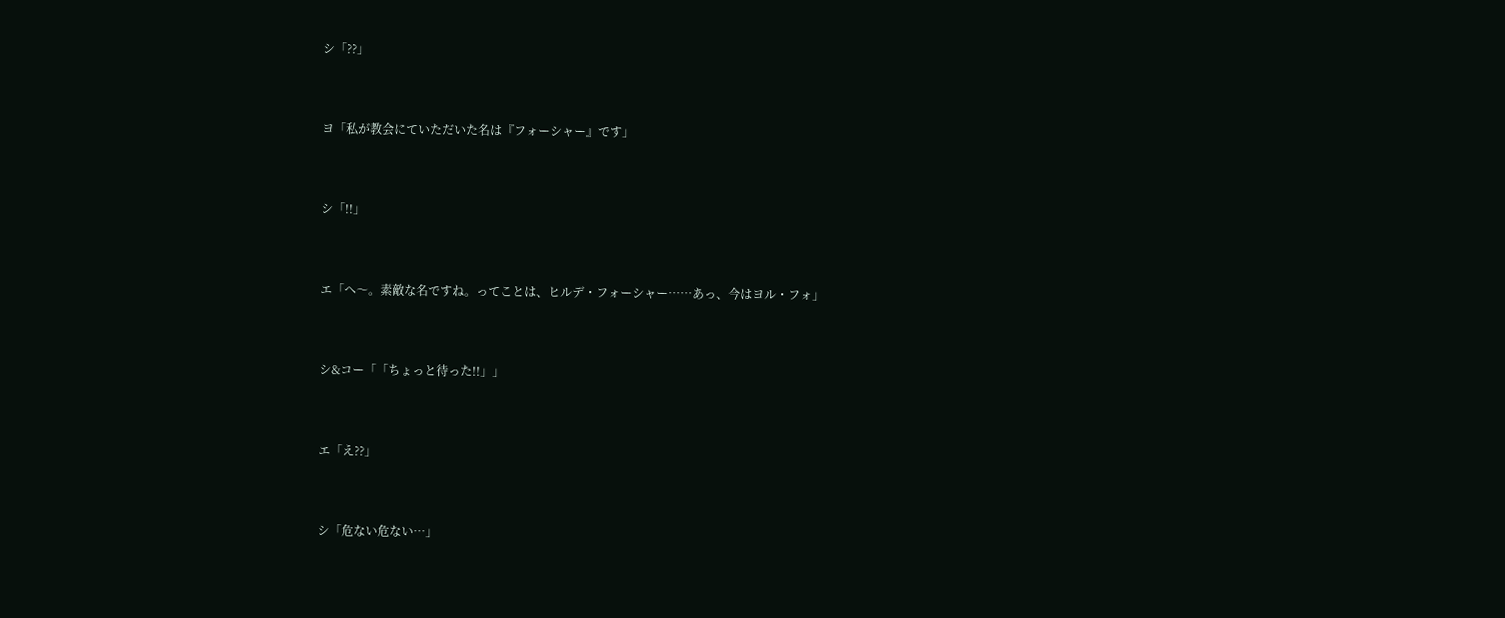シ「??」


ヨ「私が教会にていただいた名は『フォーシャー』です」


シ「!!」


エ「へ〜。素敵な名ですね。ってことは、ヒルデ・フォーシャー……あっ、今はヨル・フォ」


シ&コー「「ちょっと待った!!」」


エ「え??」


シ「危ない危ない…」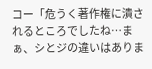コー「危うく著作権に潰されるところでしたね…まぁ、シとジの違いはありま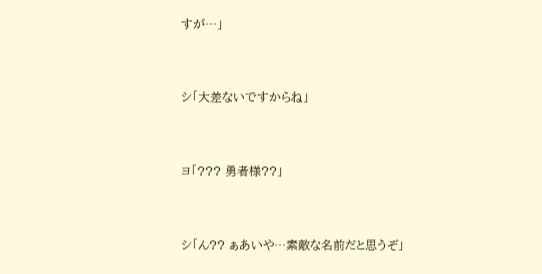すが…」


シ「大差ないですからね」


ヨ「??? 勇者様??」


シ「ん?? ぁあいや…素敵な名前だと思うぞ」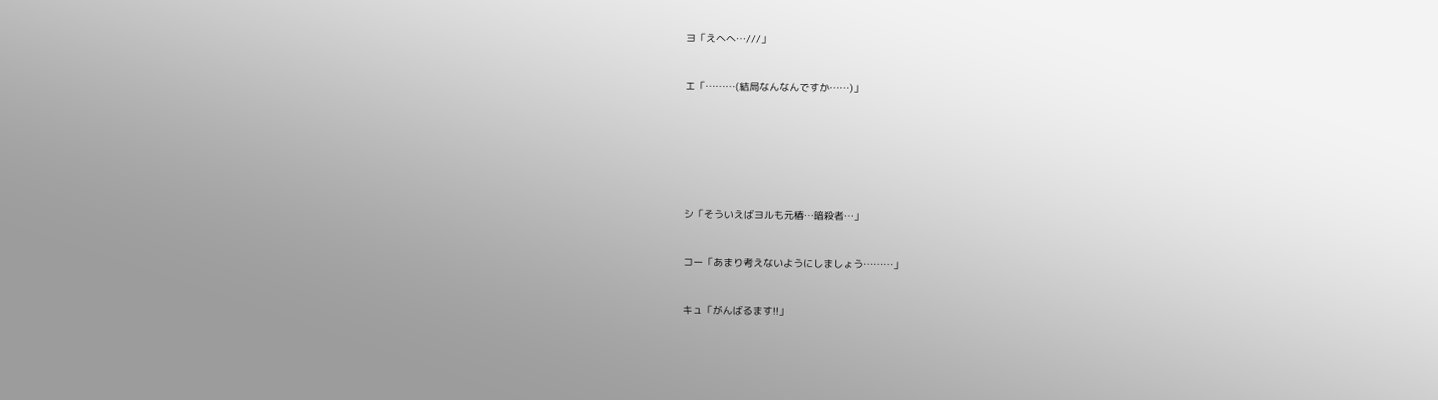ヨ「えへへ…///」


エ「………(結局なんなんですか……)」







シ「そういえばヨルも元椿…暗殺者…」


コー「あまり考えないようにしましょう………」


キュ「がんばるます!!」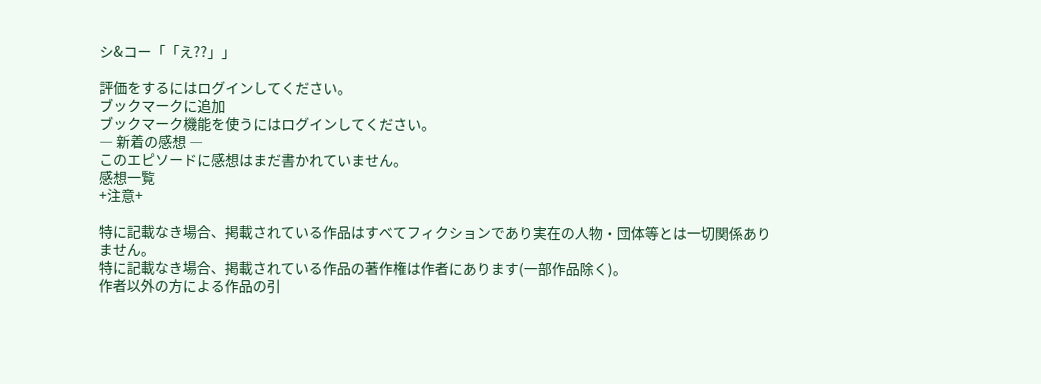シ&コー「「え??」」

評価をするにはログインしてください。
ブックマークに追加
ブックマーク機能を使うにはログインしてください。
― 新着の感想 ―
このエピソードに感想はまだ書かれていません。
感想一覧
+注意+

特に記載なき場合、掲載されている作品はすべてフィクションであり実在の人物・団体等とは一切関係ありません。
特に記載なき場合、掲載されている作品の著作権は作者にあります(一部作品除く)。
作者以外の方による作品の引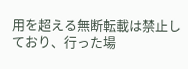用を超える無断転載は禁止しており、行った場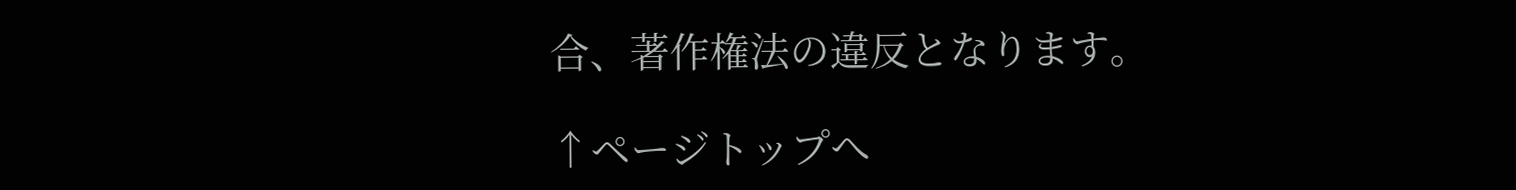合、著作権法の違反となります。

↑ページトップへ